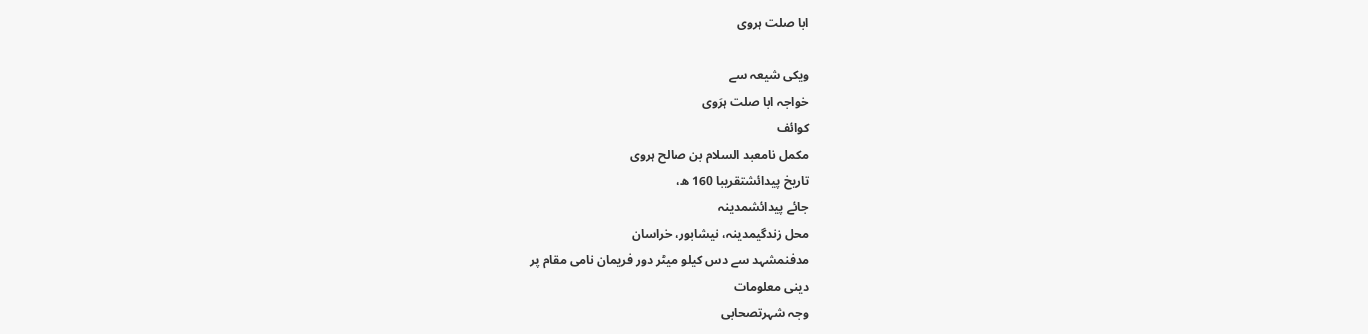ابا صلت ہروی

ویکی شیعہ سے
خواجہ ابا صلت ہرَوی
کوائف
مکمل نامعبد السلام بن صالح ہروی
تاریخ پیدائشتقریبا 160 ھ،
جائے پیدائشمدینہ
محل زندگیمدینہ، نیشابور، خراسان
مدفنمشہد سے دس کیلو میٹر دور فریمان نامی مقام پر
دینی معلومات
وجہ شہرتصحابی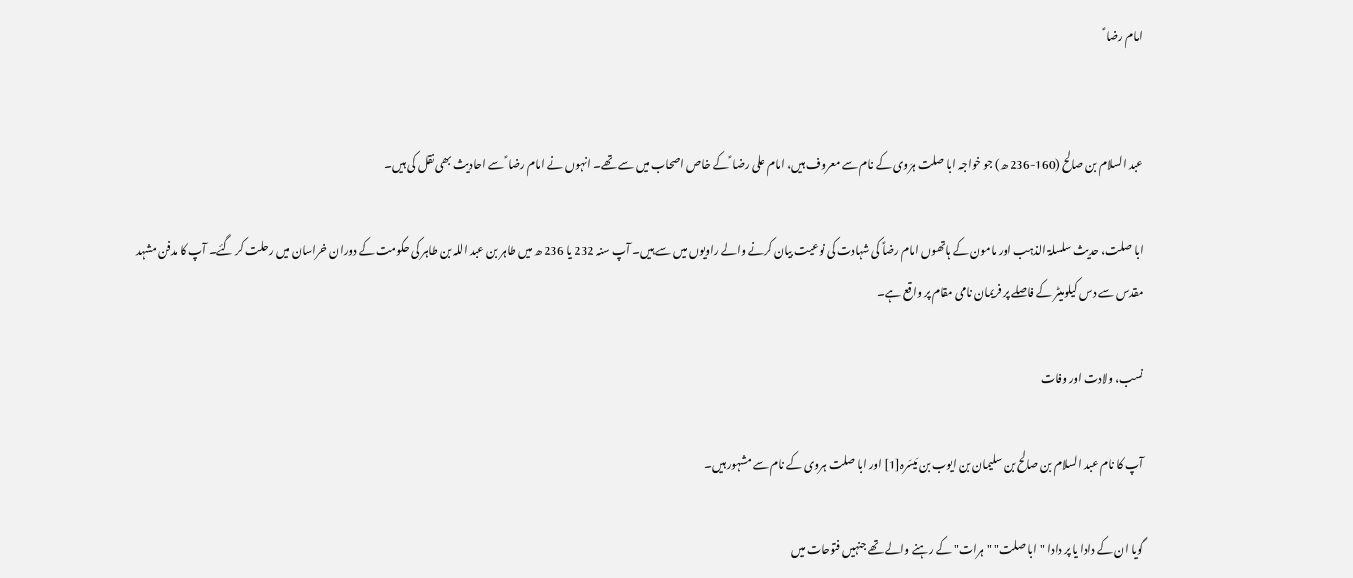امام رضا ؑ


عبد السلام بن صالح (160-236 ھ) جو خواجہ ابا صلت ہرَوی کے نام سے معروف ہیں، امام علی رضا ؑ کے خاص اصحاب میں سے تھے۔ انہوں نے امام رضا ؑ سے احادیث بھی نقل کی ہیں۔

ابا صلت، حدیث سلسلۃ‌ الذہب اور مامون کے ہاتھوں امام رضاؑ کی شہادت کی نوعیت بیان کرنے والے راویوں میں سے ہیں۔ آپ سنہ 232 یا 236 ھ میں طاہر بن عبد اللہ بن طاہر کی حکومت کے دوران خراسان میں رحلت کر گئے۔ آپ کا مدفن مشہد مقدس سے دس کیلومیٹر کے فاصلے پر فریمان نامی مقام پر واقع ہے۔

نسب، ولادت اور وفات

آپ کا نام عبد السلام بن صالح بن سلیمان بن ایوب بن مَیسَرہ[1] اور ابا صلت ہروی کے نام سے مشہور ہیں۔

گویا ان کے دادا یا پر دادا "ابا صلت" "ہرات" کے رہنے والے تھے جنہیں فتوحات میں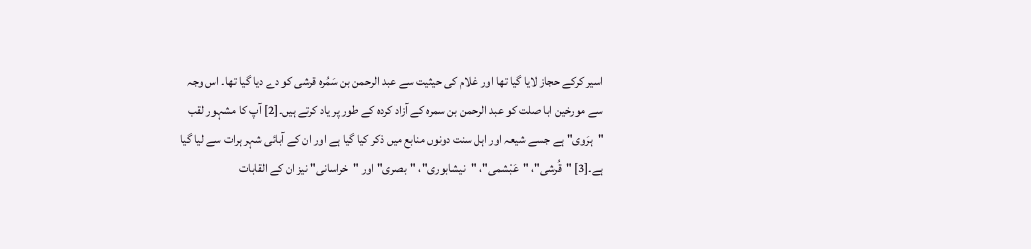اسیر کرکے حجاز لایا گیا تھا اور غلام کی حیثیت سے عبد الرحمن بن سَمُرہ قرشی کو دے دیا گیا تھا۔ اس وجہ سے مورخین ابا صلت کو عبد الرحمن بن سمرہ کے آزاد کردہ کے طور پر یاد کرتے ہیں۔[2] آپ کا مشہور لقب "ہرَوی" ہے جسے شیعہ اور اہل سنت دونوں منابع میں ذکر کیا گیا ہے اور ان کے آبائی شہر ہرات سے لیا گیا ہے۔[3] "قُرشی"، "عَبْشمی"، "نیشابوری"، "بصری" اور "خراسانی" نیز ان کے القابات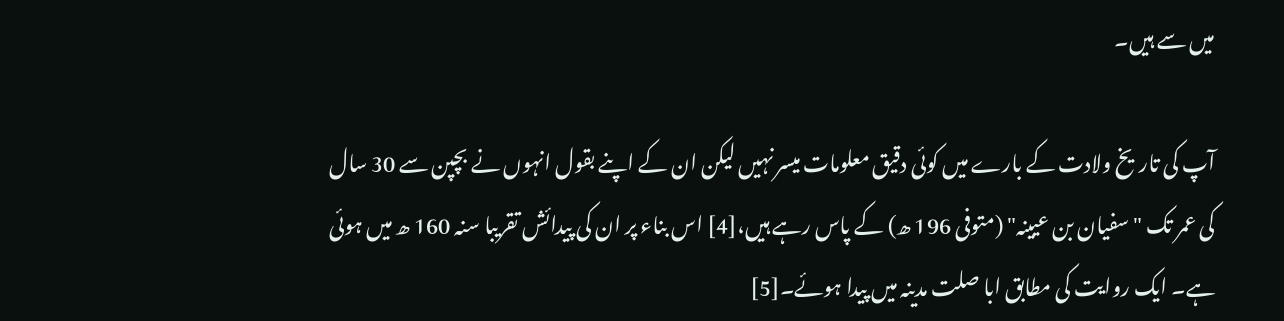میں سے ہیں۔

آپ کی تاریخ ولادت کے بارے میں کوئی دقیق معلومات میسر نہیں لیکن ان کے اپنے بقول انہوں نے بچپن سے 30 سال کی عمر تک "سفیان بن عیینہ" (متوفی 196 ھ) کے پاس رہے ہیں،[4] اس بناء پر ان کی پیدائش تقریبا سنہ 160 ھ میں ہوئی ہے۔ ایک روایت کی مطابق ابا صلت مدینہ میں پیدا ہوئے۔[5]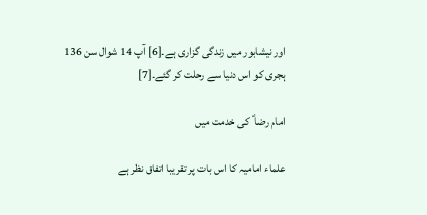اور نیشابور میں زندگی گزاری ہے۔[6] آپ 14 شوال سن 136 ہجری کو اس دنیا سے رحلت کر گئے۔[7]

امام رضا ؑ کی خدمت میں

علماء امامیہ کا اس بات پر تقریبا اتفاق نظر ہے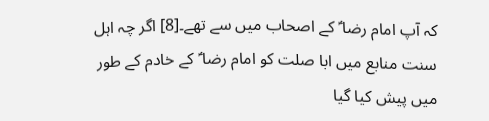کہ آپ امام‌ رضا‌ ؑ کے اصحاب میں سے تھے۔[8] اگر چہ اہل سنت منابع میں ابا صلت کو امام رضا ؑ کے خادم کے طور میں پیش کیا گیا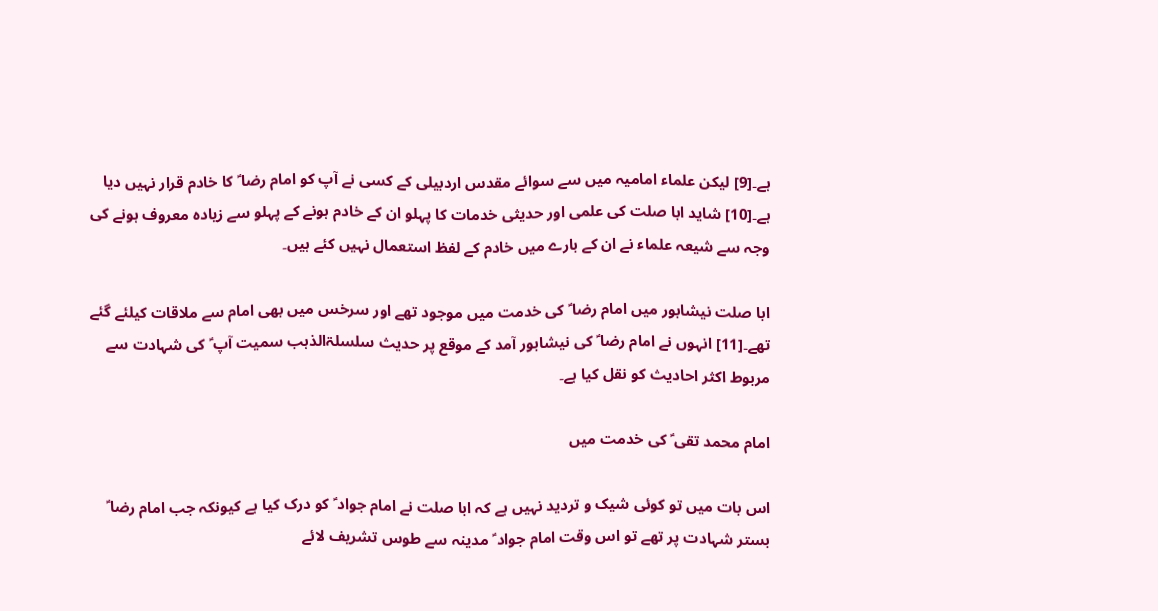ہے۔[9] لیکن علماء امامیہ میں سے سوائے مقدس اردبیلی کے کسی نے آپ کو امام‌ رضا ؑ کا خادم قرار نہیں دیا ہے۔[10] شاید ابا صلت کی علمی‌ اور حدیثی خدمات کا پہلو ان کے خادم ہونے کے پہلو سے زیادہ معروف ہونے کی وجہ سے شیعہ علماء نے ان کے بارے میں خادم کے لفظ استعمال نہیں کئے ہیں۔

ابا صلت نیشابور میں امام رضا ؑ کی خدمت میں موجود تھے اور سرخس میں بھی امام سے ملاقات کیلئے گئے تھے۔[11] انہوں نے امام رضا ؑ کی نیشابور آمد کے موقع پر حدیث سلسلۃ‌الذہب سمیت آپ ؑ کی شہادت سے مربوط اکثر احادیث کو نقل کیا ہے۔

امام محمد تقی ؑ کی خدمت میں

اس بات میں تو کوئی شیک و تردید نہیں ہے کہ ابا صلت‌ نے امام جواد ؑ کو درک کیا ہے کیونکہ جب امام رضا ؑ بستر شہادت پر تھے تو اس وقت امام جواد ؑ مدینہ سے طوس تشریف لائے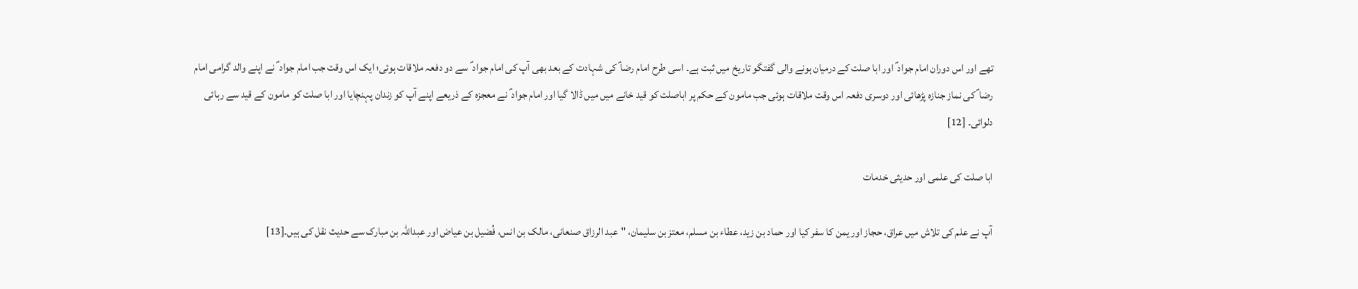تھے اور اس دوران امام‌ جواد ؑ اور ابا صلت کے درمیان ہونے والی گفتگو تاریخ میں ثبت ہے۔ اسی طرح امام رضا ؑ کی شہادت کے بعد بھی آپ کی امام جواد ؑ سے دو دفعہ ملاقات ہوئی؛ ایک اس وقت جب امام جواد ؑ نے اپنے والد گرامی امام رضا ؑ کی نماز جنازہ پڑھائی اور دوسری دفعہ اس وقت ملاقات ہوئی جب مامون کے حکم پر اباصلت کو قید خانے میں میں ڈالا گیا اور امام جواد ؑ نے معجزہ کے ذریعے اپنے آپ کو زندان پہنچایا اور ابا صلت کو مامون کے قید سے رہائی دلوائی۔ [12]

ابا صلت کی علمی اور حدیثی خدمات

آپ نے علم کی تلاش میں عراق، حجاز اور یمن کا سفر کیا اور حماد بن زید، عطاء بن مسلم، معتز بن سلیمان، "عبد الرزاق صنعانی، مالک بن انس، فُضیل بن عیاض اور عبداللہ بن مبارک سے حدیث نقل کی ہیں۔[13]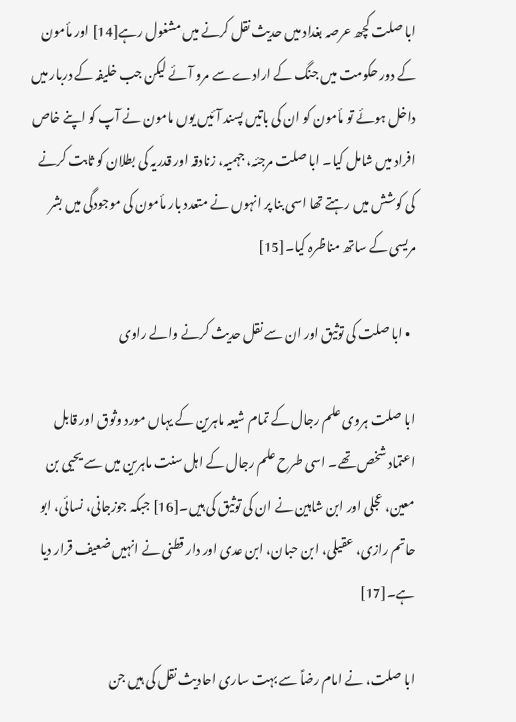ابا صلت کچھ عرصہ بغداد میں حدیث نقل کرنے میں مشغول رہے[14] اور مأمون کے دور حکومت میں جنگ کے ارادے سے مرو آئے لیکن جب خلیفہ کے دربار میں داخل ہوئے تو مأمون کو ان کی باتیں پسند آئیں یوں مامون نے آپ کو اپنے خاص افراد میں شامل کیا۔ ابا صلت مرجئہ، جہمیہ، زنادقہ اور قدریہ کی بطلان کو ثابت کرنے کی کوشش میں رہتے تھا اسی بنا پر انہوں نے متعدد بار مأمون کی موجودگی میں بشر مریسی کے ساتھ مناظرہ کیا۔[15]

  • ابا صلت کی توثیق اور ان سے نقل حدیث کرنے والے راوی

ابا صلت ہروی علم رجال کے تمام شیعہ ماہرین کے یہاں مورد وثوق اور قابل اعتماد شخص تھے۔ اسی طرح علم رجال کے اہل سنت ماہرین میں سے یحیی بن معین، عجلی اور ابن شاہین نے ان کی توثیق کی ہیں۔[16] جبکہ جوزجانی، نسائی، ابو حاتم رازی، عقیلی، ابن حبان، ابن عدی اور دار قطنی نے انہیں ضعیف قرار دیا ہے۔[17]

ابا صلت، نے امام رضاؑ سے بہت ساری احادیث نقل کی ہیں جن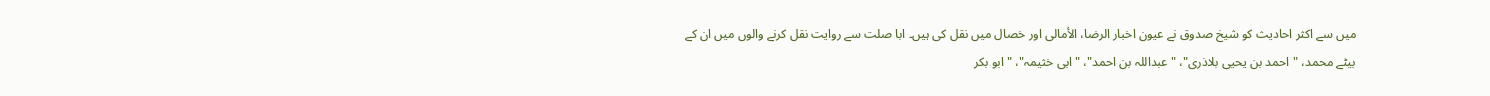میں سے اکثر احادیث کو شیخ صدوق نے عیون اخبار الرضا، الأمالی اور خصال میں نقل کی ہیں۔ ابا صلت سے روایت نقل کرنے والوں میں ان کے بیٹے محمد، "احمد بن یحیی بلاذری"، "عبداللہ بن احمد"، "ابی خثیمہ"، "ابو بکر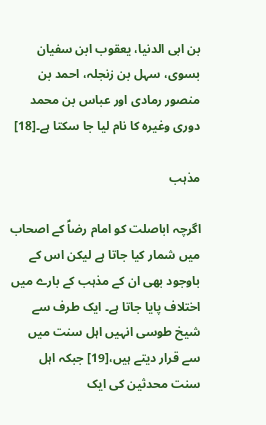بن ابی الدنیا، یعقوب ابن سفیان بسوی، سہل بن زنجلہ، احمد بن منصور رمادی اور عباس بن محمد دوری وغیره کا نام لیا جا سکتا ہے۔[18]

مذہب

اگرچہ اباصلت کو امام رضاؑ کے اصحاب میں شمار کیا جاتا ہے لیکن اس کے باوجود بھی ان کے مذہب کے بارے میں اختلاف پایا جاتا ہے۔ ایک طرف سے شیخ طوسی انہیں اہل سنت میں سے قرار دیتے ہیں،[19] جبکہ اہل سنت محدثین کی ایک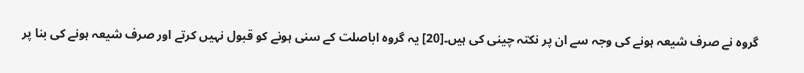گروہ نے صرف شیعہ ہونے کی وجہ سے ان پر نکتہ چینی کی ہیں۔[20] یہ گروہ اباصلت کے سنی ہونے کو قبول نہیں کرتے اور صرف شیعہ ہونے کی بنا پر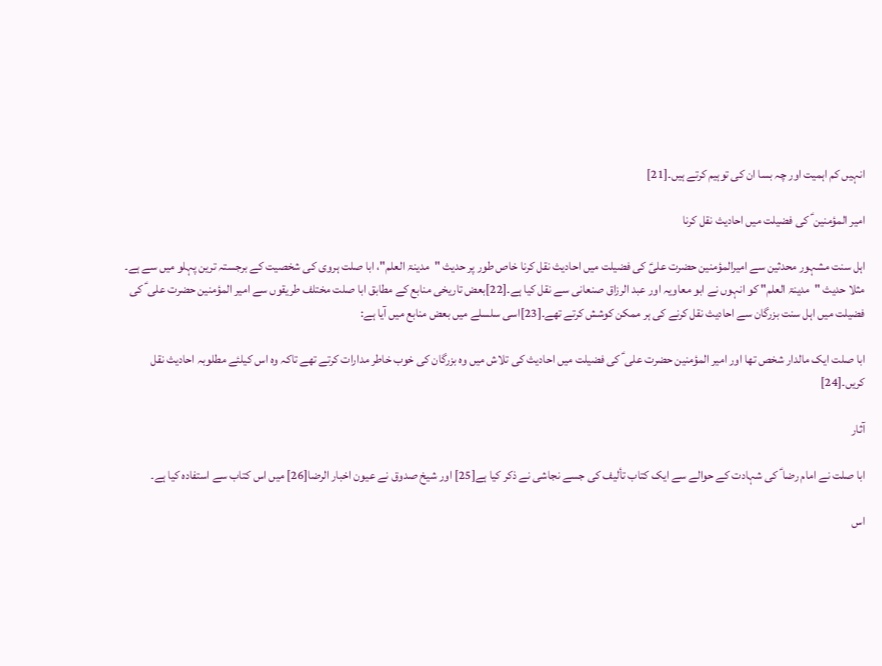انہیں کم اہمیت اور چہ بسا ان کی توہیم کرتے ہیں۔[21]

امیر المؤمنین ؑ کی فضیلت میں احادیث نقل کرنا

اہل سنت مشہور محدثین سے امیرالمؤمنین حضرت علیؑ کی فضیلت میں احادیث نقل کرنا خاص طور پر حدیث "مدینۃ العلم"، ابا صلت ہروی کی شخصیت کے برجستہ ترین پہلو میں سے ہے۔ مثلا حدیث "مدینۃ العلم" کو انہوں نے ابو معاویہ اور عبد الرزاق‌ صنعانی‌ سے نقل کیا ہے۔[22]بعض تاریخی منابع کے مطابق ابا صلت مختلف طریقوں سے امیر المؤمنین حضرت علی ؑ کی فضیلت میں اہل سنت بزرگان سے احادیث نقل کرنے کی ہر ممکن کوشش کرتے تھے۔[23]اسی سلسلے میں بعض منابع میں آیا ہے:

ابا صلت ایک مالدار شخص تھا اور امیر المؤمنین حضرت علی ؑ کی فضیلت میں احادیث کی تلاش میں وہ بزرگان کی خوب خاطر مدارات کرتے تھے تاکہ وہ اس کیلئے مطلوبہ احادیث نقل کریں۔[24]

آثار

ابا صلت نے امام رضا ؑ کی شہادت کے حوالے سے ایک کتاب تألیف کی جسے نجاشی نے ذکر کیا ہے[25] اور شیخ صدوق نے عیون اخبار الرضا[26] میں اس کتاب سے استفادہ کیا ہے۔

اس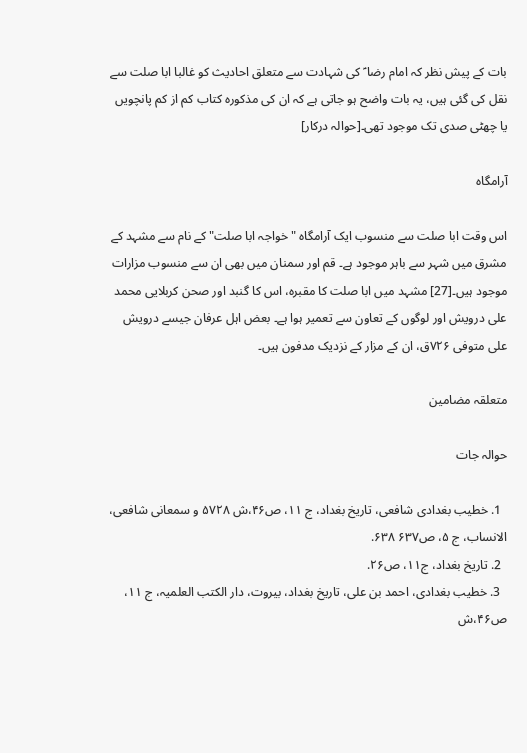بات کے پیش نظر کہ امام رضا ؑ کی شہادت سے متعلق احادیث کو غالبا ابا صلت سے نقل کی گئی ہیں، یہ بات واضح ہو جاتی ہے کہ ان کی مذکوره کتاب کم از کم پانچویں یا چھٹی صدی تک موجود تھی۔[حوالہ درکار]

آرامگاہ

اس وقت ابا صلت سے منسوب ایک آرامگاہ "خواجہ ابا صلت" کے نام سے مشہد کے مشرق میں شہر سے باہر موجود ہے۔ قم اور سمنان میں بھی ان سے منسوب مزارات موجود ہیں۔[27] مشہد میں ابا صلت کا مقبرہ، اس کا گنبد اور صحن کربلایی محمد علی درویش اور لوگوں کے تعاون سے تعمیر ہوا ہے۔ بعض اہل عرفان جیسے درویش علی متوفی ۷۲۶ق، ان کے مزار کے نزدیک مدفون ہیں۔

متعلقہ مضامین

حوالہ جات

  1. خطیب بغدادی شافعی، تاریخ بغداد، ج ۱۱، ص۴۶،ش ۵۷۲۸‌ و سمعانی‌ شافعی‌، الانساب، ج ۵، ص۶۳۷ ۶۳۸.
  2. تاریخ بغداد، ج۱۱، ص۲۶.
  3. خطیب‌ بغدادی، احمد بن علی، تاریخ بغداد، بیروت،‌ دار الکتب العلمیہ، ج ۱۱، ص۴۶،ش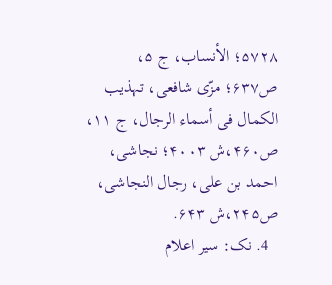۵۷۲۸؛ الأنساب، ج ۵، ص۶۳۷؛ مزّی‌ شافعی‌، تہذیب‌ الکمال فی أسماء الرجال، ج ۱۱، ص۴۶۰،ش ۴۰۰۳؛ نجاشی، احمد بن علی، رجال النجاشی‌، ص۲۴۵‌،ش ۶۴۳‌.
  4. نک: سیر اعلام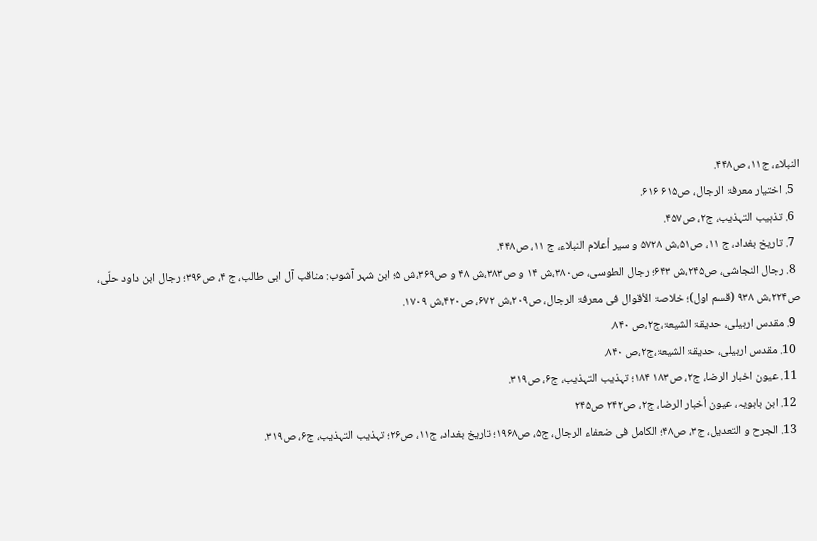النبلاء، ج۱۱، ص۴۴۸.
  5. اختیار معرفۃ الرجال، ص۶۱۵ ۶۱۶.
  6. تذہیب التہذیب، ج۲، ص۴۵۷.
  7. تاریخ بغداد، ج ۱۱‌، ص۵۱‌،ش ۵۷۲۸ و سیر‌ أعلام‌ النبلاء‌، ج ۱۱، ص۴۴۸.
  8. رجال النجاشی، ص۲۴۵،ش ۶۴۳؛ رجال الطوسی، ص۳۸۰،ش ۱۴ و ص۳۸۳،ش ۴۸ و ص۳۶۹،ش ۵؛ ابن شہر آشوب: مناقب آل ابی طالب، ج ۴، ص۳۹۶؛ رجال ابن داود حلّی، ص۲۲۴،ش ۹۳۸ (قسم اول)؛ خلاصۃ الأقوال فی معرفۃ الرجال، ص۲۰۹،ش ۶۷۲، ص۴۲۰،ش ۱۷۰۹.
  9. مقدس اربیلی، حدیقۃ الشیعۃ،ج۲،ص ۸۴۰.
  10. مقدس اربیلی، حدیقۃ الشیعۃ،ج۲،ص ۸۴۰.
  11. عیون اخبار الرضا، ج۲، ص۱۸۳ ۱۸۴؛ تہذیب التہذیب، ج۶، ص۳۱۹.
  12. ابن بابویہ، عیون أخبار الرضا، ج۲، ص۲۴۲ ص۲۴۵
  13. الجرح و التعدیل، ج۳، ص۴۸؛ الکامل فی ضعفاء الرجال، ج۵، ص۱۹۶۸؛ تاریخ بغداد، ج۱۱، ص۲۶؛ تہذیب التہذیب، ج۶، ص۳۱۹.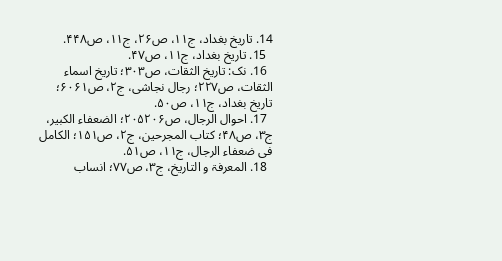14. تاریخ بغداد، ج۱۱، ص۲۶، ج۱۱، ص۴۴۸.
  15. تاریخ بغداد، ج۱۱، ص۴۷.
  16. نک: تاریخ الثقات، ص۳۰۳؛ تاریخ اسماء الثقات، ص۲۲۷؛ رجال نجاشی، ج۲، ص۶۰۶۱؛ تاریخ بغداد، ج۱۱، ص۵۰.
  17. احوال الرجال، ص۲۰۵۲۰۶؛ الضعفاء الکبیر، ج۳، ص۴۸؛ کتاب المجرحین، ج۲، ص۱۵۱؛ الکامل فی ضعفاء الرجال، ج۱۱، ص۵۱.
  18. المعرفۃ و التاریخ، ج۳، ص۷۷؛ انساب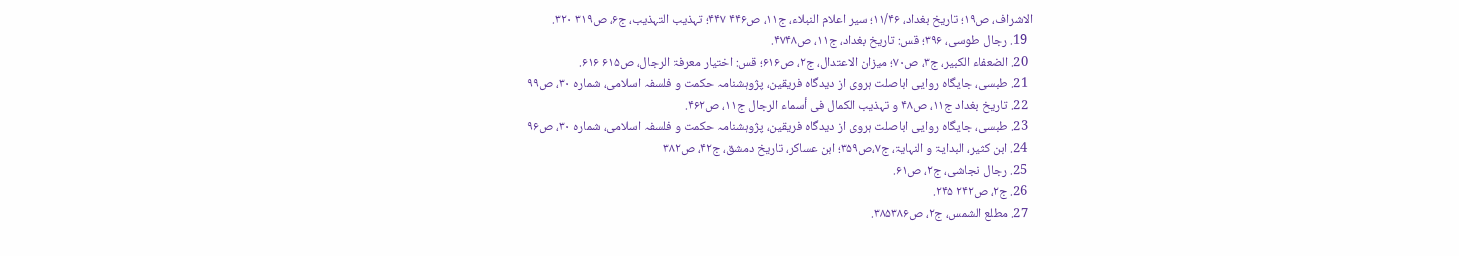الاشراف، ص۱۹؛ تاریخ بغداد، ۱۱/۴۶؛ سیر اعلام النبلاء، ج۱۱، ص۴۴۶ ۴۴۷؛ تہذیب التہذیب، ج۶، ص۳۱۹ ۳۲۰.
  19. رجال طوسی، ۳۹۶؛ قس: تاریخ بغداد، ج۱۱، ص۴۷۴۸.
  20. الضعفاء الکبیر، ج۳، ص۷۰؛ میزان الاعتدال، ج۲، ص۶۱۶؛ قس: اختیار معرفۃ الرجال، ص۶۱۵ ۶۱۶.
  21. طبسی، جایگاہ روایی اباصلت ہروی از دیدگاہ فریقین، پژوہشنامہ حکمت و فلسفہ اسلامی، شمارہ ۳۰، ص۹۹
  22. تاریخ بغداد ج۱۱، ص۴۸ و تہذیب الکمال فی أسماء الرجال ج۱۱، ص۴۶۲‌.
  23. طبسی، جایگاہ روایی اباصلت ہروی از دیدگاہ فریقین، پژوہشنامہ حکمت و فلسفہ اسلامی، شمارہ ۳۰، ص۹۶
  24. ابن کثیر، البدایۃ و النہایۃ، ج۷،ص۳۵۹؛ ابن عساکر، تاریخ دمشق، ج۴۲، ص۳۸۲
  25. رجال نجاشی، ج۲، ص۶۱.
  26. ج۲، ص۲۴۲ ۲۴۵.
  27. مطلع الشمس، ج۲، ص۳۸۵۳۸۶.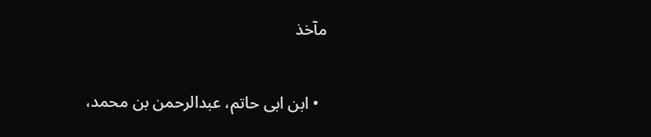مآخذ

  • ابن ابی حاتم، عبدالرحمن بن محمد،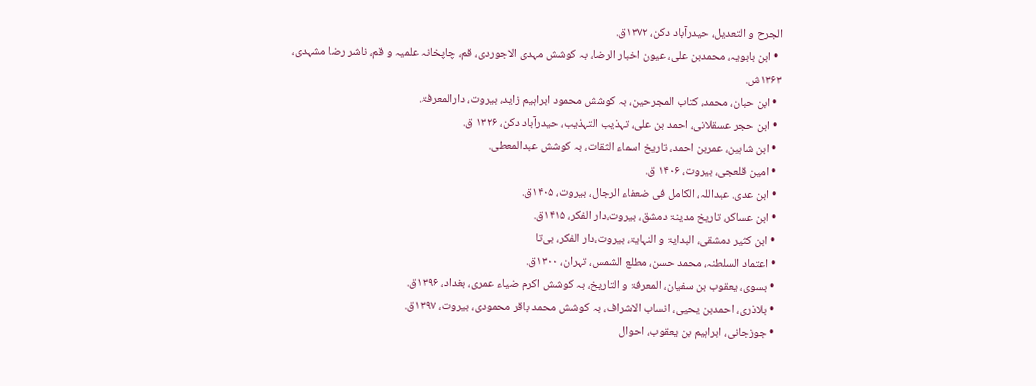الجرح و التعدیل، حیدرآباد دکن، ۱۳۷۲ق.
  • ابن بابویہ، محمدبن علی، عیون اخبار الرضا، بہ کوشش مہدی الاجوردی، قم، چاپخانہ علمیہ و قم، ناشر رضا مشہدی، ۱۳۶۳‌ش.
  • ابن حبان، محمد، کتاب المجرحین، بہ کوشش محمود ابراہیم زاید، بیروت، دارالمعرفۃ.
  • ابن حجر عسقلانی، احمد بن علی، تہذیب التہذیب، حیدرآباد دکن، ۱۳۲۶ ق.
  • ابن شاہین، عمربن احمد، تاریخ اسماء الثقات، بہ کوشش عبدالمعطی.
  • امین قلعجی، بیروت، ۱۴۰۶ ق.
  • ابن عدی. عبداللہ، الکامل فی ضعفاء الرجال، بیروت، ۱۴۰۵ق.
  • ابن عساکر، تاریخ مدینۃ دمشق، بیروت،‌دار الفکر، ۱۴۱۵ق.
  • ابن کثیر دمشقی، البدایۃ و النہایۃ، بیروت،‌دار الفکر، بی‌تا
  • اعتماد السلطنہ، محمد حسن، مطلع الشمس، تہران، ۱۳۰۰ق.
  • بسوی، یعقوب بن سفیان، المعرفۃ و التاریخ، بہ کوشش اکرم ضیاء عمری، بغداد، ۱۳۹۶ق.
  • بلاذری، احمدبن یحیی، انساب الاشراف، بہ کوشش محمد باقر محمودی، بیروت، ۱۳۹۷ق.
  • جوزجانی، ابراہیم بن یعقوب، احوال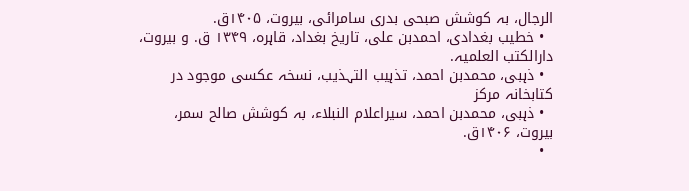الرجال، بہ کوشش صبحی بدری سامرائی، بیروت، ۱۴۰۵ق.
  • خطیب بغدادی، احمدبن علی، تاریخ بغداد، قاہرہ، ۱۳۴۹ ق. و بیروت، دارالکتب العلمیہ.
  • ذہبی، محمدبن احمد، تذہیب التہذیب، نسخہ عکسی موجود در کتابخانہ مرکز
  • ذہبی، محمدبن احمد، سیراعلام النبلاء، بہ کوشش صالح سمر، بیروت، ۱۴۰۶ق.
  •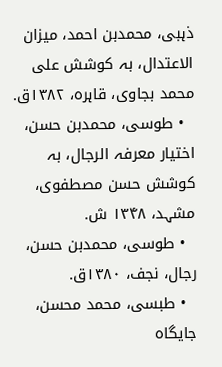ذہبی، محمدبن احمد، میزان الاعتدال، بہ کوشش علی محمد بجاوی، قاہرہ، ۱۳۸۲ق.
  • طوسی، محمدبن حسن، اختیار معرفہ الرجال، بہ کوشش حسن مصطفوی، مشہد، ۱۳۴۸ ش.
  • طوسی، محمدبن حسن، رجال، نجف، ۱۳۸۰ق.
  • طبسی، محمد محسن، جایگاہ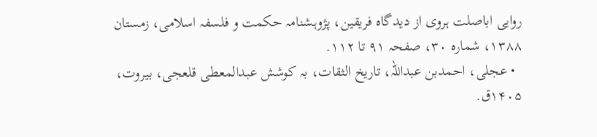روایی اباصلت ہروی از دیدگاہ فریقین، پژوہشنامہ حکمت و فلسفہ اسلامی، زمستان ۱۳۸۸، شمارہ ۳۰، صفحہ ۹۱ تا ۱۱۲.
  • عجلی، احمدبن عبداللہ، تاریخ الثقات، بہ کوشش عبدالمعطی قلعجی، بیروت، ۱۴۰۵ق.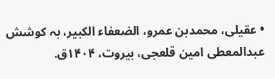• عقیلی، محمدبن عمرو، الضعفاء الکبیر، بہ کوشش عبدالمعطی امین قلعجی، بیروت، ۱۴۰۴ق.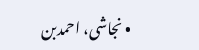• نجاشی، احمدبن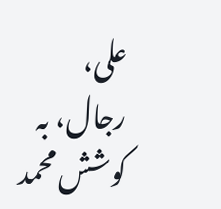علی، رجال، بہ کوشش محمد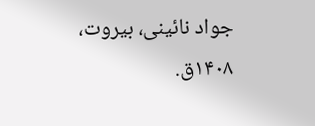جواد نائینی، بیروت، ۱۴۰۸ق.